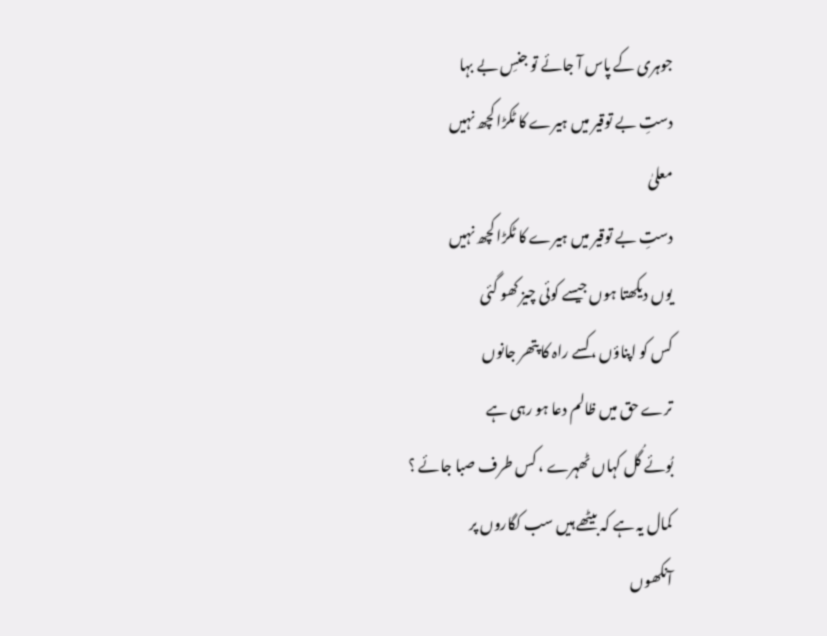جوہری کے پاس آ جائے تو جنسِ بے بہا
دستِ بے توقیر میں ہیرے کا ٹکڑا کچھ نہیں
معلیٰ
دستِ بے توقیر میں ہیرے کا ٹکڑا کچھ نہیں
یوں دیکھتا ہوں جیسے کوئی چیز کھو گئی
کس کو اپناؤں ، کسے راہ کا پتھر جانوں
ترے حق میں ظالم دعا ہو رہی ہے
بُوئے گُل کہاں ٹھہرے ، کس طرف صبا جائے ؟
کمال یہ ہے کہ بیٹھے ہیں سب کگاروں پر
آنکھوں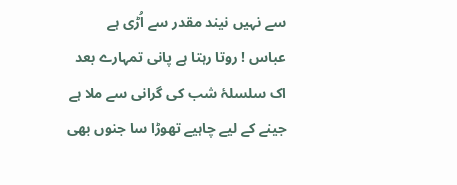سے نہیں نیند مقدر سے اُڑی ہے
عباس ! روتا رہتا ہے پانی تمہارے بعد
اک سلسلۂ شب کی گرانی سے ملا ہے
جینے کے لیے چاہیے تھوڑا سا جنوں بھی